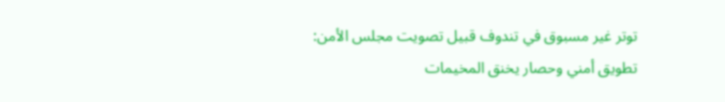توتر غير مسبوق في تندوف قبيل تصويت مجلس الأمن: تطويق أمني وحصار يخنق المخيمات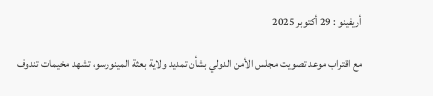أريفينو : 29 أكتوبر 2025

مع اقتراب موعد تصويت مجلس الأمن الدولي بشأن تمديد ولاية بعثة المينورسو، تشهد مخيمات تندوف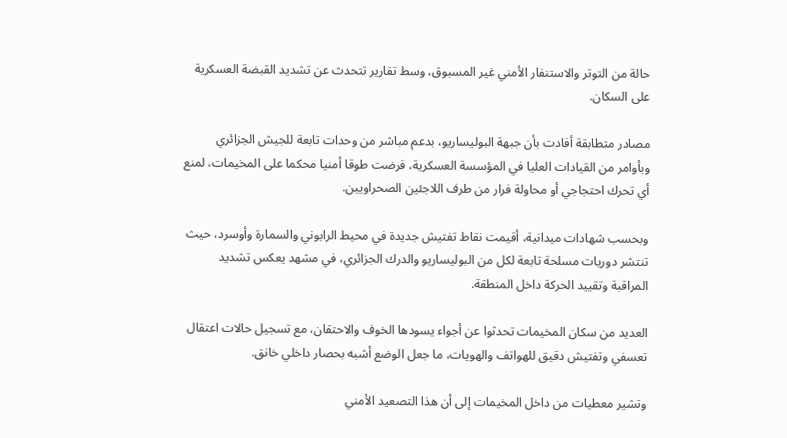حالة من التوتر والاستنفار الأمني غير المسبوق، وسط تقارير تتحدث عن تشديد القبضة العسكرية على السكان.

مصادر متطابقة أفادت بأن جبهة البوليساريو، بدعم مباشر من وحدات تابعة للجيش الجزائري وبأوامر من القيادات العليا في المؤسسة العسكرية، فرضت طوقا أمنيا محكما على المخيمات، لمنع أي تحرك احتجاجي أو محاولة فرار من طرف اللاجئين الصحراويين.

وبحسب شهادات ميدانية، أقيمت نقاط تفتيش جديدة في محيط الرابوني والسمارة وأوسرد، حيث تنتشر دوريات مسلحة تابعة لكل من البوليساريو والدرك الجزائري، في مشهد يعكس تشديد المراقبة وتقييد الحركة داخل المنطقة.

العديد من سكان المخيمات تحدثوا عن أجواء يسودها الخوف والاحتقان، مع تسجيل حالات اعتقال تعسفي وتفتيش دقيق للهواتف والهويات، ما جعل الوضع أشبه بحصار داخلي خانق.

وتشير معطيات من داخل المخيمات إلى أن هذا التصعيد الأمني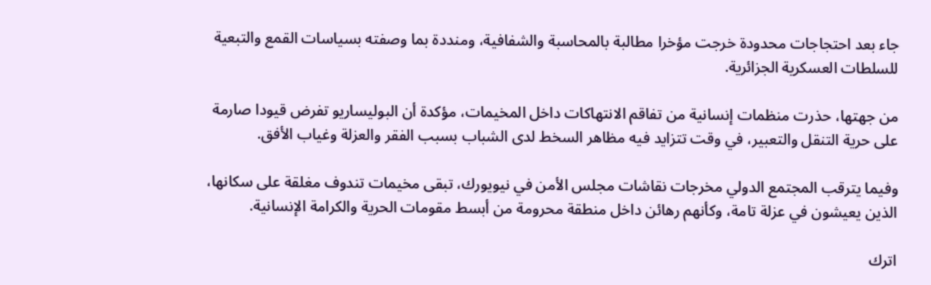جاء بعد احتجاجات محدودة خرجت مؤخرا مطالبة بالمحاسبة والشفافية، ومنددة بما وصفته بسياسات القمع والتبعية للسلطات العسكرية الجزائرية.

من جهتها، حذرت منظمات إنسانية من تفاقم الانتهاكات داخل المخيمات، مؤكدة أن البوليساريو تفرض قيودا صارمة على حرية التنقل والتعبير، في وقت تتزايد فيه مظاهر السخط لدى الشباب بسبب الفقر والعزلة وغياب الأفق.

وفيما يترقب المجتمع الدولي مخرجات نقاشات مجلس الأمن في نيويورك، تبقى مخيمات تندوف مغلقة على سكانها، الذين يعيشون في عزلة تامة، وكأنهم رهائن داخل منطقة محرومة من أبسط مقومات الحرية والكرامة الإنسانية.

اترك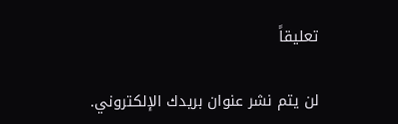تعليقاً

لن يتم نشر عنوان بريدك الإلكتروني.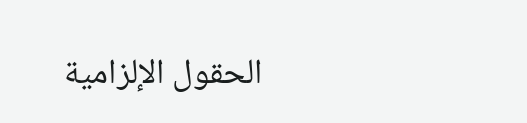الحقول الإلزامية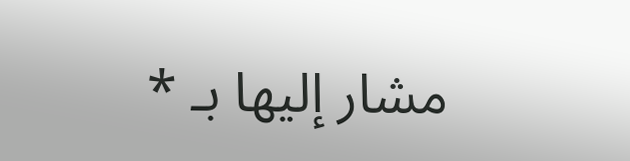مشار إليها بـ *